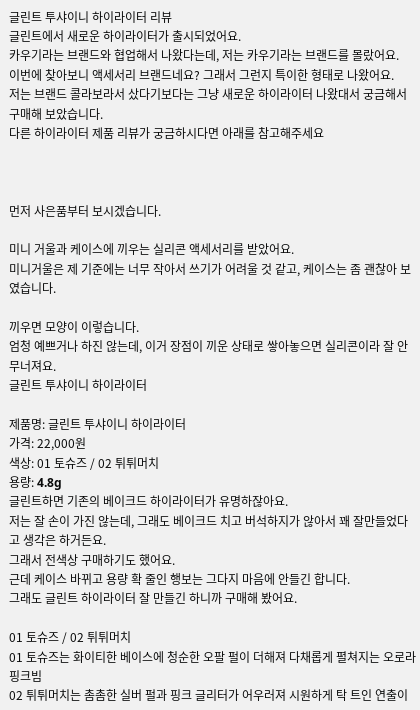글린트 투샤이니 하이라이터 리뷰
글린트에서 새로운 하이라이터가 출시되었어요.
카우기라는 브랜드와 협업해서 나왔다는데, 저는 카우기라는 브랜드를 몰랐어요.
이번에 찾아보니 액세서리 브랜드네요? 그래서 그런지 특이한 형태로 나왔어요.
저는 브랜드 콜라보라서 샀다기보다는 그냥 새로운 하이라이터 나왔대서 궁금해서 구매해 보았습니다.
다른 하이라이터 제품 리뷰가 궁금하시다면 아래를 참고해주세요



먼저 사은품부터 보시겠습니다.

미니 거울과 케이스에 끼우는 실리콘 액세서리를 받았어요.
미니거울은 제 기준에는 너무 작아서 쓰기가 어려울 것 같고, 케이스는 좀 괜찮아 보였습니다.

끼우면 모양이 이렇습니다.
엄청 예쁘거나 하진 않는데, 이거 장점이 끼운 상태로 쌓아놓으면 실리콘이라 잘 안무너져요.
글린트 투샤이니 하이라이터

제품명: 글린트 투샤이니 하이라이터
가격: 22,000원
색상: 01 토슈즈 / 02 튀튀머치
용량: 4.8g
글린트하면 기존의 베이크드 하이라이터가 유명하잖아요.
저는 잘 손이 가진 않는데, 그래도 베이크드 치고 버석하지가 않아서 꽤 잘만들었다고 생각은 하거든요.
그래서 전색상 구매하기도 했어요.
근데 케이스 바뀌고 용량 확 줄인 행보는 그다지 마음에 안들긴 합니다.
그래도 글린트 하이라이터 잘 만들긴 하니까 구매해 봤어요.

01 토슈즈 / 02 튀튀머치
01 토슈즈는 화이티한 베이스에 청순한 오팔 펄이 더해져 다채롭게 펼쳐지는 오로라 핑크빔
02 튀튀머치는 촘촘한 실버 펄과 핑크 글리터가 어우러져 시원하게 탁 트인 연출이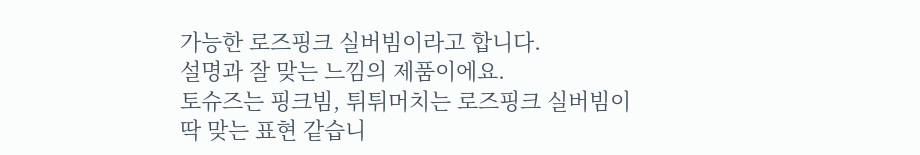가능한 로즈핑크 실버빔이라고 합니다.
설명과 잘 맞는 느낌의 제품이에요.
토슈즈는 핑크빔, 튀튀머치는 로즈핑크 실버빔이 딱 맞는 표현 같습니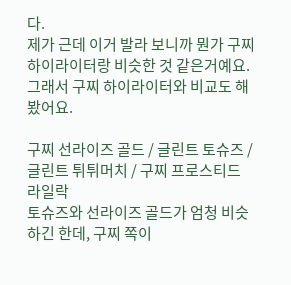다.
제가 근데 이거 발라 보니까 뭔가 구찌 하이라이터랑 비슷한 것 같은거예요.
그래서 구찌 하이라이터와 비교도 해봤어요.

구찌 선라이즈 골드 / 글린트 토슈즈 / 글린트 튀튀머치 / 구찌 프로스티드 라일락
토슈즈와 선라이즈 골드가 엄청 비슷하긴 한데, 구찌 쪽이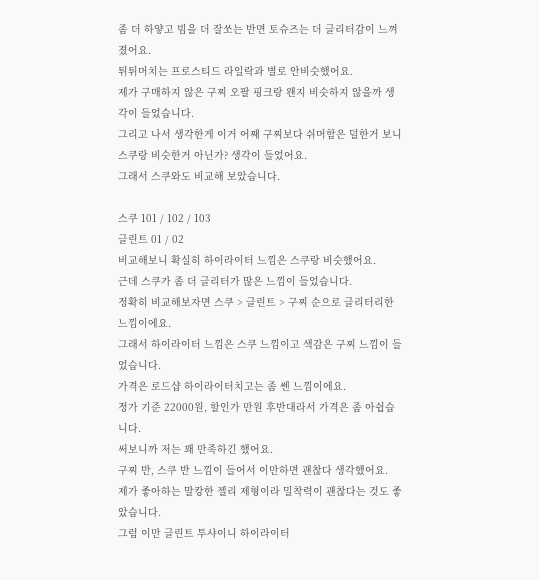좀 더 하얗고 빔을 더 잘쏘는 반면 토슈즈는 더 글리터감이 느껴졌어요.
튀튀머치는 프로스티드 라일락과 별로 안비슷했어요.
제가 구매하지 않은 구찌 오팔 핑크랑 왠지 비슷하지 않을까 생각이 들었습니다.
그리고 나서 생각한게 이거 어째 구찌보다 쉬머함은 덜한거 보니 스쿠랑 비슷한거 아닌가? 생각이 들었어요.
그래서 스쿠와도 비교해 보았습니다.

스쿠 101 / 102 / 103
글린트 01 / 02
비교해보니 확실히 하이라이터 느낌은 스쿠랑 비슷했어요.
근데 스쿠가 좀 더 글리터가 많은 느낌이 들었습니다.
정확히 비교해보자면 스쿠 > 글린트 > 구찌 순으로 글리터리한 느낌이에요.
그래서 하이라이터 느낌은 스쿠 느낌이고 색감은 구찌 느낌이 들었습니다.
가격은 로드샵 하이라이터치고는 좀 쎈 느낌이에요.
정가 기준 22000원, 할인가 만원 후반대라서 가격은 좀 아쉽습니다.
써보니까 저는 꽤 만족하긴 했어요.
구찌 반, 스쿠 반 느낌이 들어서 이만하면 괜찮다 생각했어요.
제가 좋아하는 말캉한 젤리 제형이라 밀착력이 괜찮다는 것도 좋았습니다.
그럼 이만 글린트 투샤이니 하이라이터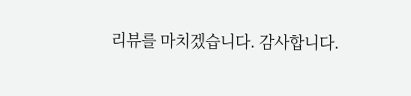리뷰를 마치겠습니다. 감사합니다.